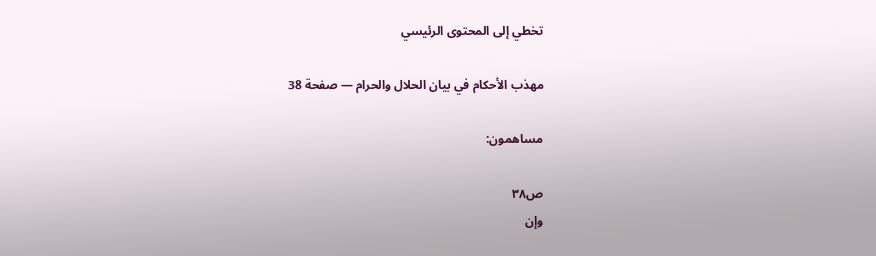تخطي إلى المحتوى الرئيسي

مهذب الأحكام في بيان الحلال والحرام — صفحة 38

مساهمون:

ص٣٨
وإن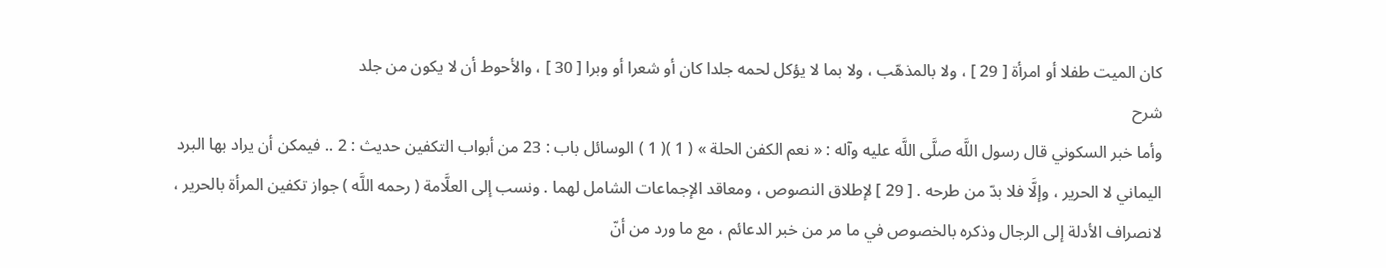كان الميت طفلا أو امرأة [ 29 ] ، ولا بالمذهّب ، ولا بما لا يؤكل لحمه جلدا كان أو شعرا أو وبرا [ 30 ] ، والأحوط أن لا يكون من جلد
شرح
وأما خبر السكوني قال رسول اللَّه صلَّى اللَّه عليه وآله : « نعم الكفن الحلة » ( 1 )( 1 ) الوسائل باب : 23 من أبواب التكفين حديث : 2 .. فيمكن أن يراد بها البرد اليماني لا الحرير ، وإلَّا فلا بدّ من طرحه . [ 29 ] لإطلاق النصوص ، ومعاقد الإجماعات الشامل لهما . ونسب إلى العلَّامة ( رحمه اللَّه ) جواز تكفين المرأة بالحرير ، لانصراف الأدلة إلى الرجال وذكره بالخصوص في ما مر من خبر الدعائم ، مع ما ورد من أنّ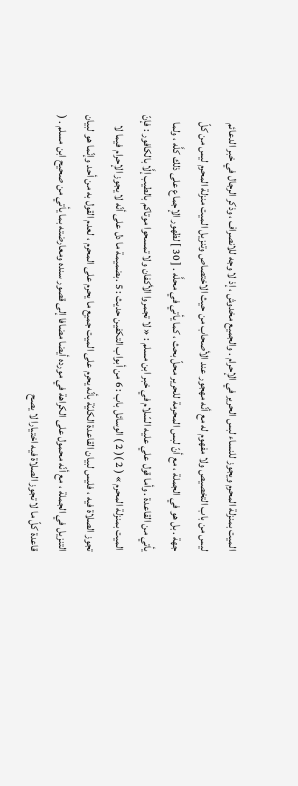الميت بمنزلة المحرم ويجوز للنساء لبس الحرير في الإحرام . والجميع مخدوش ، إذ لا وجه للانصراف ، وذكر الرجال في خبر الدعائم ليس من باب التخصيص ولا مفهوم له مع أنّه مهجور عند الأصحاب من حيث الاختصاص وتنزيل الميت منزلة المحرم ليس من كلّ جهة . بل هو في الجملة ، مع أنّ لبس المحرمة للحرير محلّ بحث ، كما يأتي في محلَّه . [ 30 ] لظهور الإجماع على ذلك كلَّه ، ولما يأتي من القاعدة . وأما قول علي عليه السّلام في خبر ابن مسلم : « لا تجمروا الأكفان ولا تمسحوا موتاكم بالطيب إلَّا بالكافور : فإنّ الميت بمنزلة المحرم » ( 2 )( 2 ) الوسائل باب : 6 من أبواب التكفين حديث : 5 .بضميمة ما دل على أنّه لا يجوز الإحرام فيما لا تجوز الصلاة فيه ، فليس لبيان القاعدة الكليّة بأنّه يحرم على الميت جميع ما يحرم على المحرم ، لعدم القول به من أحد وإنّما هو لبيان التنزيل في الجملة ، مع أنّه محمول على الكراهة في مورده أيضا مضافا إلى قصور سنده ومعارضته بما يأتي من صحيح ابن مسلم . ( قاعدة كلّ ما لا تجوز الصلاة فيه اختيارا لا يصح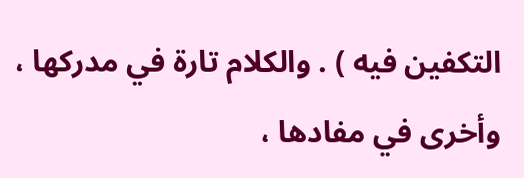التكفين فيه ) . والكلام تارة في مدركها ، وأخرى في مفادها ،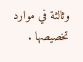وثالثة في موارد تخصيصها .